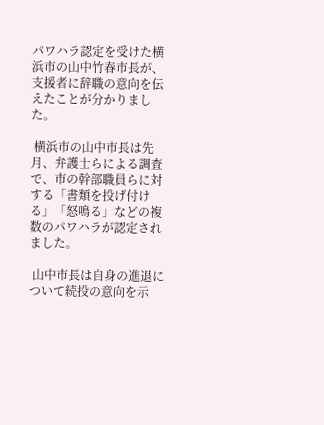パワハラ認定を受けた横浜市の山中竹春市長が、支援者に辞職の意向を伝えたことが分かりました。

 横浜市の山中市長は先月、弁護士らによる調査で、市の幹部職員らに対する「書類を投げ付ける」「怒鳴る」などの複数のパワハラが認定されました。

 山中市長は自身の進退について続投の意向を示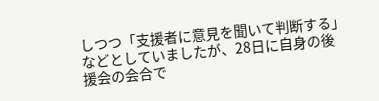しつつ「支援者に意見を聞いて判断する」などとしていましたが、28日に自身の後援会の会合で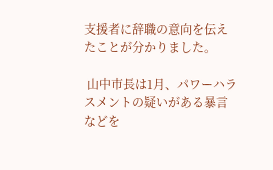支援者に辞職の意向を伝えたことが分かりました。

 山中市長は1月、パワーハラスメントの疑いがある暴言などを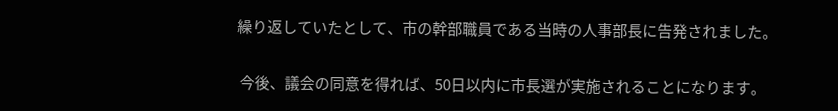繰り返していたとして、市の幹部職員である当時の人事部長に告発されました。

 今後、議会の同意を得れば、50日以内に市長選が実施されることになります。